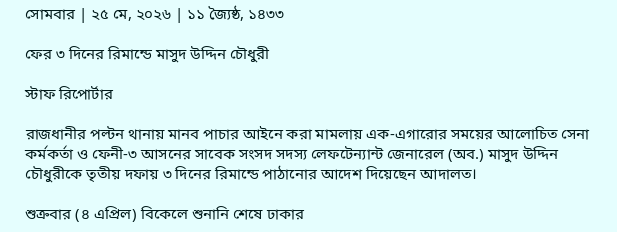সোমবার | ২৫ মে, ২০২৬ | ১১ জ্যৈষ্ঠ, ১৪৩৩

ফের ৩ দিনের রিমান্ডে মাসুদ উদ্দিন চৌধুরী

স্টাফ রিপোর্টার

রাজধানীর পল্টন থানায় মানব পাচার আইনে করা মামলায় এক-এগারোর সময়ের আলোচিত সেনা কর্মকর্তা ও ফেনী-৩ আসনের সাবেক সংসদ সদস্য লেফটেন্যান্ট জেনারেল (অব.) মাসুদ উদ্দিন চৌধুরীকে তৃতীয় দফায় ৩ দিনের রিমান্ডে পাঠানোর আদেশ দিয়েছেন আদালত।

শুক্রবার (৪ এপ্রিল) বিকেলে শুনানি শেষে ঢাকার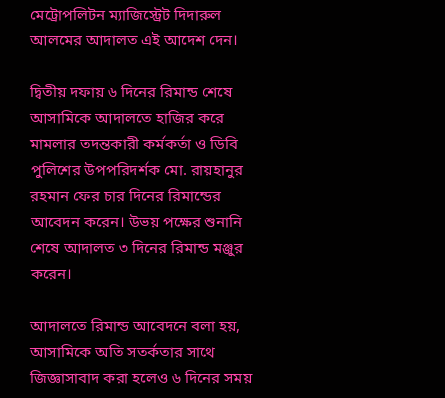মেট্রোপলিটন ম্যাজিস্ট্রেট দিদারুল আলমের আদালত এই আদেশ দেন।

দ্বিতীয় দফায় ৬ দিনের রিমান্ড শেষে আসামিকে আদালতে হাজির করে মামলার তদন্তকারী কর্মকর্তা ও ডিবি পুলিশের উপপরিদর্শক মো. রায়হানুর রহমান ফের চার দিনের রিমান্ডের আবেদন করেন। উভয় পক্ষের শুনানি শেষে আদালত ৩ দিনের রিমান্ড মঞ্জুর করেন।

আদালতে রিমান্ড আবেদনে বলা হয়, আসামিকে অতি সতর্কতার সাথে জিজ্ঞাসাবাদ করা হলেও ৬ দিনের সময়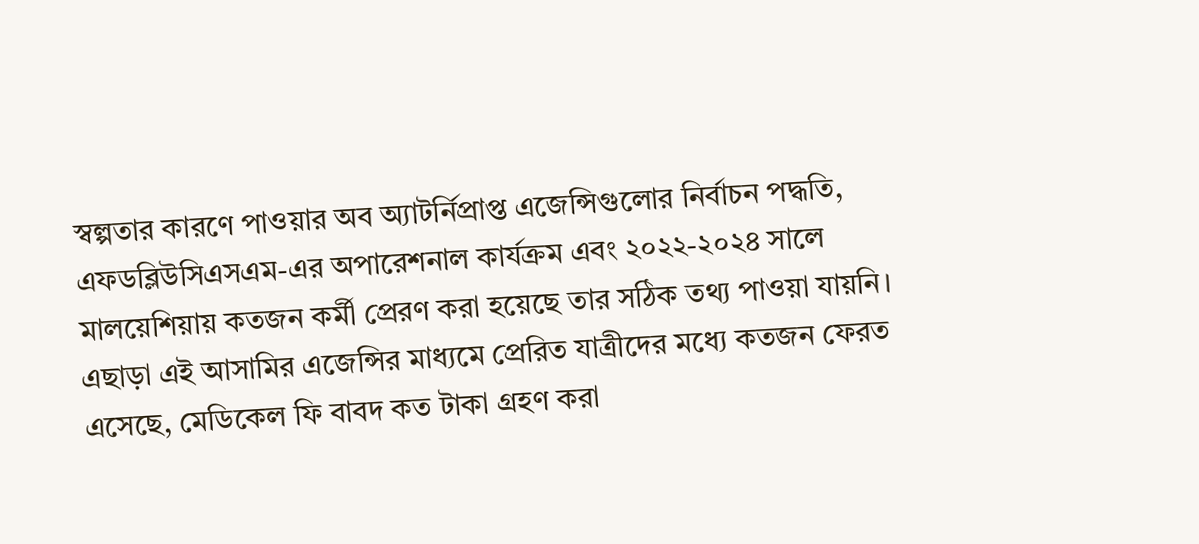স্বল্পতার কারণে পাওয়ার অব অ্যাটর্নিপ্রাপ্ত এজেন্সিগুলোর নির্বাচন পদ্ধতি, এফডব্লিউসিএসএম-এর অপারেশনাল কার্যক্রম এবং ২০২২-২০২৪ সালে মালয়েশিয়ায় কতজন কর্মী প্রেরণ করা হয়েছে তার সঠিক তথ্য পাওয়া যায়নি। এছাড়া এই আসামির এজেন্সির মাধ্যমে প্রেরিত যাত্রীদের মধ্যে কতজন ফেরত এসেছে, মেডিকেল ফি বাবদ কত টাকা গ্রহণ করা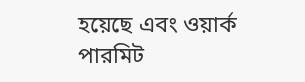হয়েছে এবং ওয়ার্ক পারমিট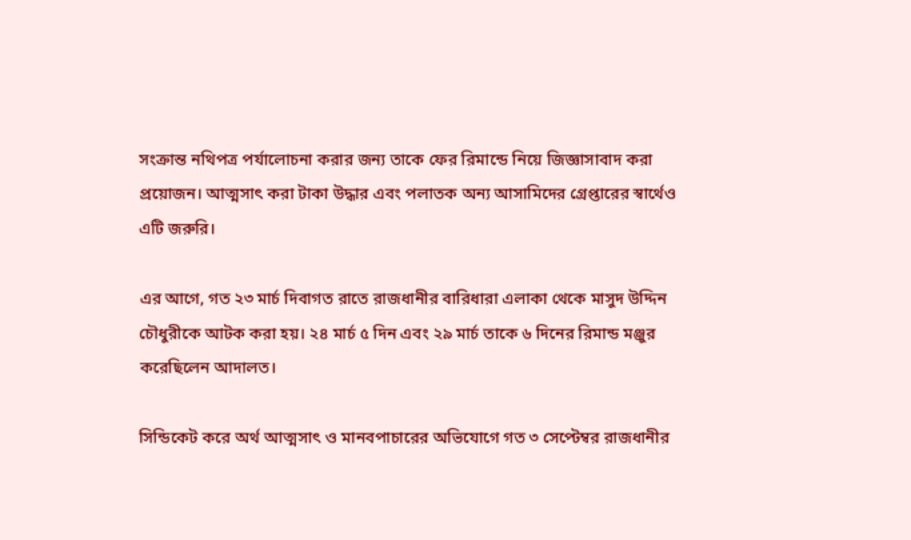সংক্রান্ত নথিপত্র পর্যালোচনা করার জন্য তাকে ফের রিমান্ডে নিয়ে জিজ্ঞাসাবাদ করা প্রয়োজন। আত্মসাৎ করা টাকা উদ্ধার এবং পলাতক অন্য আসামিদের গ্রেপ্তারের স্বার্থেও এটি জরুরি।

এর আগে, গত ২৩ মার্চ দিবাগত রাতে রাজধানীর বারিধারা এলাকা থেকে মাসুদ উদ্দিন চৌধুরীকে আটক করা হয়। ২৪ মার্চ ৫ দিন এবং ২৯ মার্চ তাকে ৬ দিনের রিমান্ড মঞ্জুর করেছিলেন আদালত।

সিন্ডিকেট করে অর্থ আত্মসাৎ ও মানবপাচারের অভিযোগে গত ৩ সেপ্টেম্বর রাজধানীর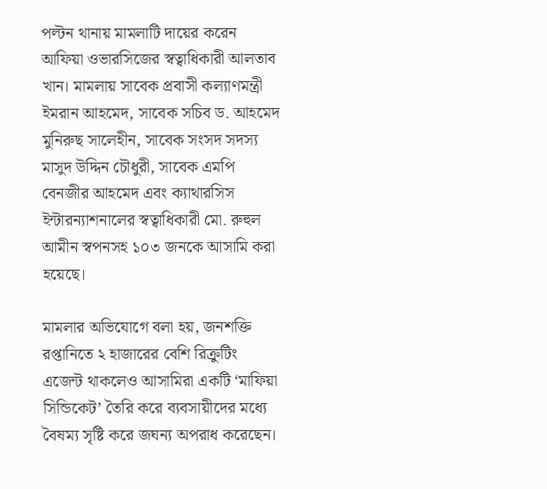পল্টন থানায় মামলাটি দায়ের করেন আফিয়া ওভারসিজের স্বত্বাধিকারী আলতাব খান। মামলায় সাবেক প্রবাসী কল্যাণমন্ত্রী ইমরান আহমেদ, সাবেক সচিব ড. আহমেদ মুনিরুছ সালেহীন, সাবেক সংসদ সদস্য মাসুদ উদ্দিন চৌধুরী, সাবেক এমপি বেনজীর আহমেদ এবং ক্যাথারসিস ইন্টারন্যাশনালের স্বত্বাধিকারী মো. রুহুল আমীন স্বপনসহ ১০৩ জনকে আসামি করা হয়েছে।

মামলার অভিযোগে বলা হয়, জনশক্তি রপ্তানিতে ২ হাজারের বেশি রিক্রুটিং এজেন্ট থাকলেও আসামিরা একটি ‘মাফিয়া সিন্ডিকেট’ তৈরি করে ব্যবসায়ীদের মধ্যে বৈষম্য সৃষ্টি করে জঘন্য অপরাধ করেছেন।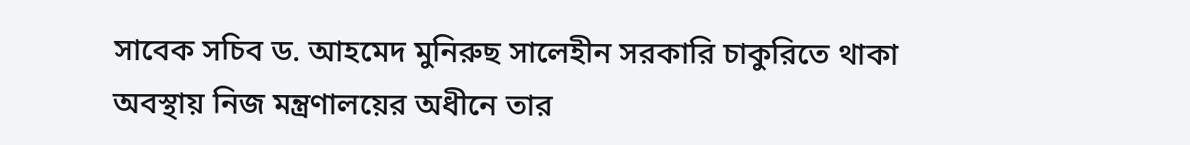সাবেক সচিব ড. আহমেদ মুনিরুছ সালেহীন সরকারি চাকুরিতে থাকা অবস্থায় নিজ মন্ত্রণালয়ের অধীনে তার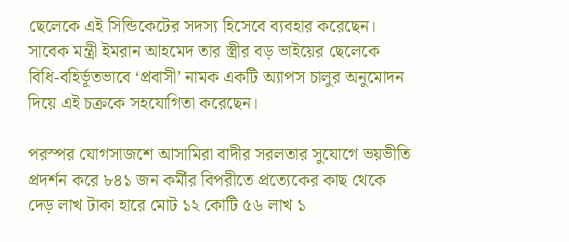ছেলেকে এই সিন্ডিকেটের সদস্য হিসেবে ব্যবহার করেছেন। সাবেক মন্ত্রী ইমরান আহমেদ তার স্ত্রীর বড় ভাইয়ের ছেলেকে বিধি-বহির্ভূতভাবে ‘প্রবাসী’ নামক একটি অ্যাপস চালুর অনুমোদন দিয়ে এই চক্রকে সহযোগিতা করেছেন।

পরস্পর যোগসাজশে আসামিরা বাদীর সরলতার সুযোগে ভয়ভীতি প্রদর্শন করে ৮৪১ জন কর্মীর বিপরীতে প্রত্যেকের কাছ থেকে দেড় লাখ টাকা হারে মোট ১২ কোটি ৫৬ লাখ ১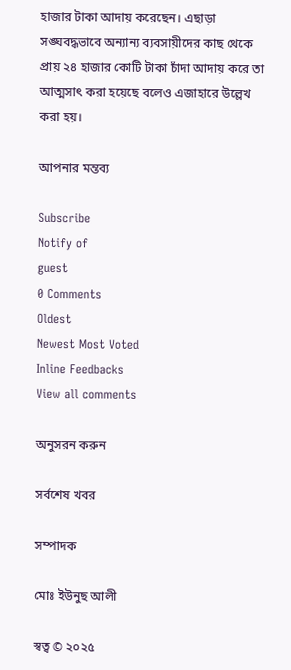হাজার টাকা আদায় করেছেন। এছাড়া সঙ্ঘবদ্ধভাবে অন্যান্য ব্যবসায়ীদের কাছ থেকে প্রায় ২৪ হাজার কোটি টাকা চাঁদা আদায় করে তা আত্মসাৎ করা হয়েছে বলেও এজাহারে উল্লেখ করা হয়।

আপনার মন্তব্য

Subscribe
Notify of
guest
0 Comments
Oldest
Newest Most Voted
Inline Feedbacks
View all comments

অনুসরন করুন

সর্বশেষ খবর

সম্পাদক

মোঃ ইউনুছ আলী

স্বত্ব © ২০২৫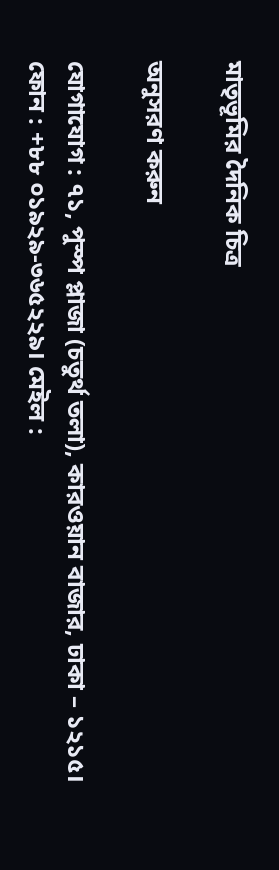মাতৃভূমির দৈনিক চিত্র

অনুসরণ করুন

যোগাযোগ : ৭১, পুস্প প্লাজা (চতুর্থ তলা), কারওয়ান বাজার, ঢাকা – ১২১৫।
ফোন : +৮৮ ০১৯২৯-৩৬৫২২৯। মেইল :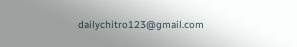dailychitro123@gmail.com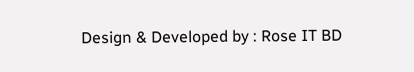Design & Developed by : Rose IT BD